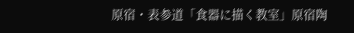原宿・表参道「食器に描く教室」原宿陶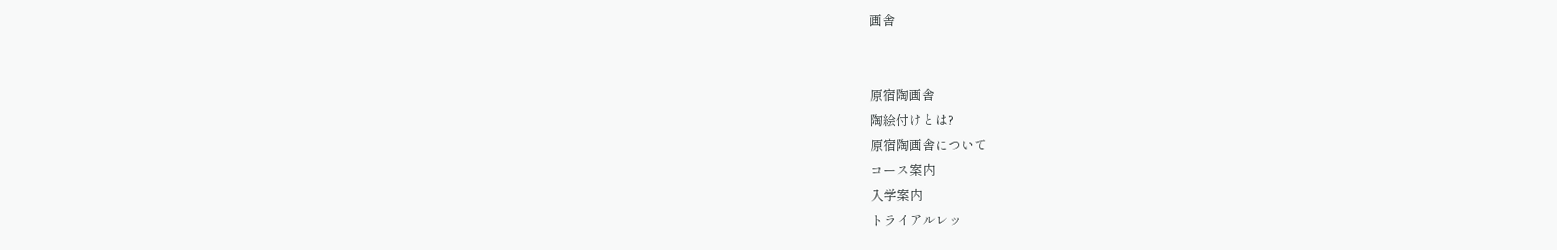画舎


原宿陶画舎
陶絵付けとは?
原宿陶画舎について
コース案内
入学案内
トライアルレッ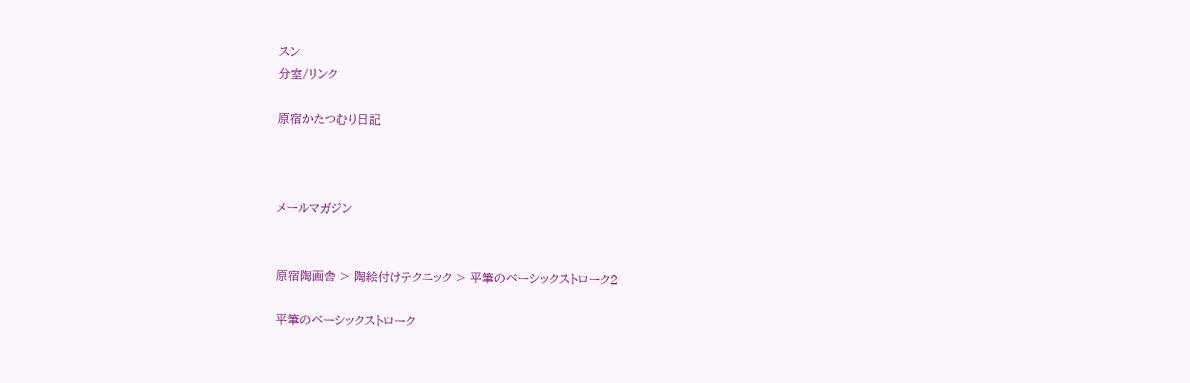スン
分室/リンク

原宿かたつむり日記



メールマガジン


原宿陶画舎 > 陶絵付けテクニック > 平筆のベーシックストローク2

平筆のベーシックストローク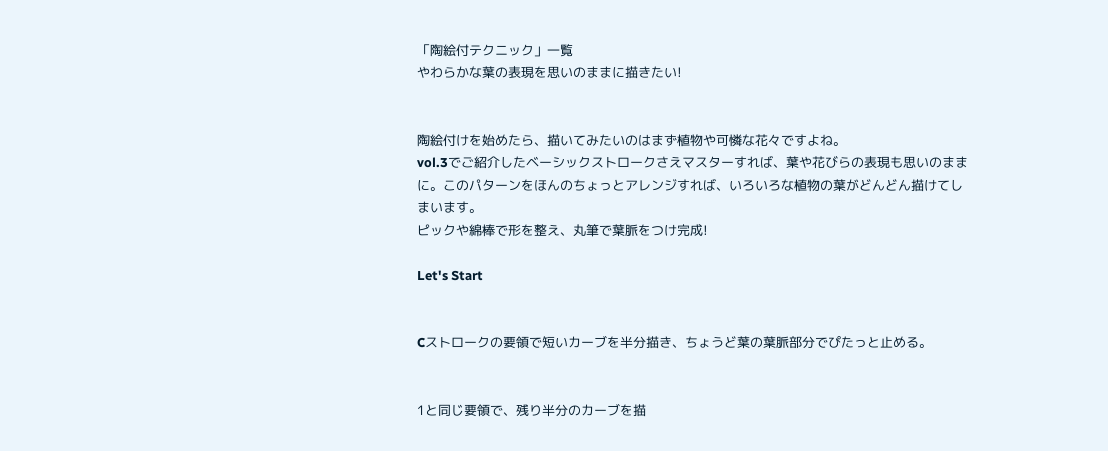「陶絵付テクニック」一覧
やわらかな葉の表現を思いのままに描きたい!


陶絵付けを始めたら、描いてみたいのはまず植物や可憐な花々ですよね。
vol.3でご紹介したベーシックストロークさえマスターすれば、葉や花びらの表現も思いのままに。このパターンをほんのちょっとアレンジすれば、いろいろな植物の葉がどんどん描けてしまいます。
ピックや綿棒で形を整え、丸筆で葉脈をつけ完成!

Let's Start


Cストロークの要領で短いカーブを半分描き、ちょうど葉の葉脈部分でぴたっと止める。


1と同じ要領で、残り半分のカーブを描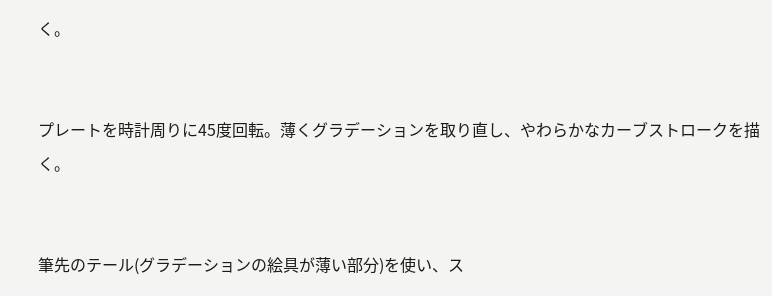く。


プレートを時計周りに45度回転。薄くグラデーションを取り直し、やわらかなカーブストロークを描く。


筆先のテール(グラデーションの絵具が薄い部分)を使い、ス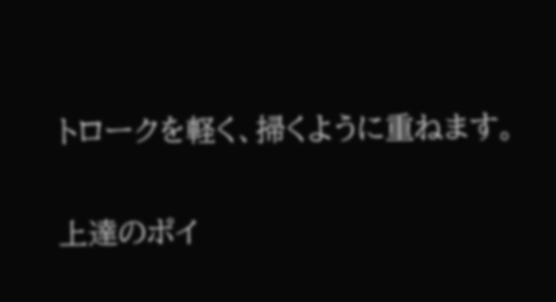トロークを軽く、掃くように重ねます。

上達のポイ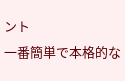ント
一番簡単で本格的な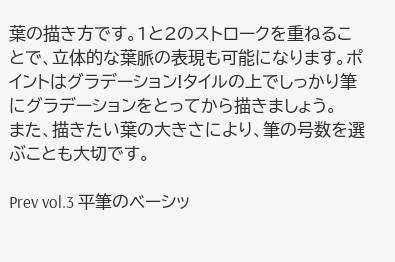葉の描き方です。1と2のストロークを重ねることで、立体的な葉脈の表現も可能になります。ポイントはグラデーション!タイルの上でしっかり筆にグラデーションをとってから描きましょう。
また、描きたい葉の大きさにより、筆の号数を選ぶことも大切です。

Prev vol.3 平筆のベーシッ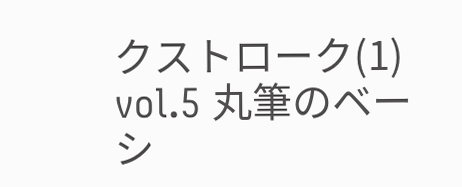クストローク(1)
vol.5 丸筆のベーシ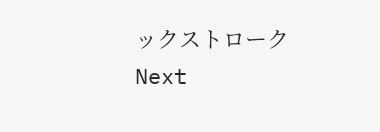ックストローク Next